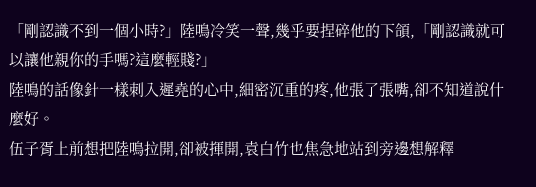「剛認識不到一個小時?」陸鳴冷笑一聲,幾乎要捏碎他的下頜,「剛認識就可以讓他親你的手嗎?這麼輕賤?」
陸鳴的話像針一樣刺入遲堯的心中,細密沉重的疼,他張了張嘴,卻不知道說什麼好。
伍子胥上前想把陸鳴拉開,卻被揮開,袁白竹也焦急地站到旁邊想解釋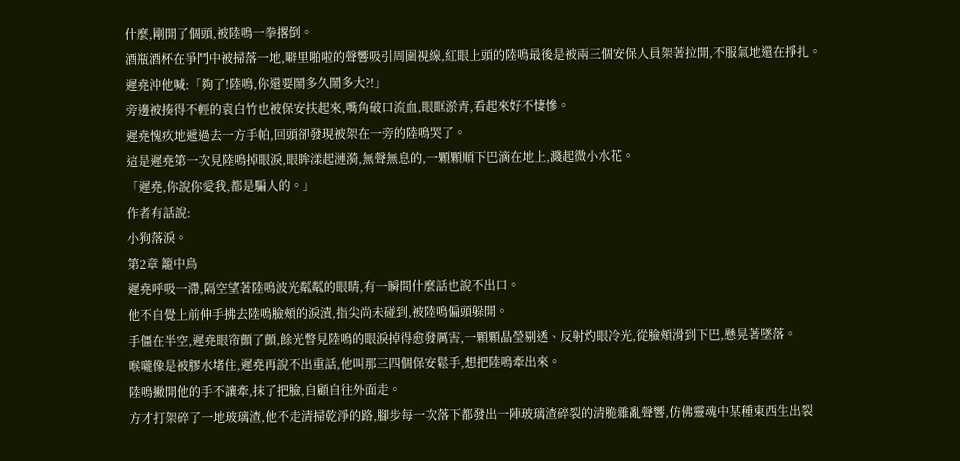什麼,剛開了個頭,被陸鳴一拳撂倒。
酒瓶酒杯在爭鬥中被掃落一地,噼里啪啦的聲響吸引周圍視線,紅眼上頭的陸鳴最後是被兩三個安保人員架著拉開,不服氣地還在掙扎。
遲堯沖他喊:「夠了!陸鳴,你還要鬧多久鬧多大?!」
旁邊被揍得不輕的袁白竹也被保安扶起來,嘴角破口流血,眼眶淤青,看起來好不悽慘。
遲堯愧疚地遞過去一方手帕,回頭卻發現被架在一旁的陸鳴哭了。
這是遲堯第一次見陸鳴掉眼淚,眼眸漾起漣漪,無聲無息的,一顆顆順下巴滴在地上,濺起微小水花。
「遲堯,你說你愛我,都是騙人的。」
作者有話說:
小狗落淚。
第2章 籠中鳥
遲堯呼吸一滯,隔空望著陸鳴波光粼粼的眼睛,有一瞬間什麼話也說不出口。
他不自覺上前伸手拂去陸鳴臉頰的淚漬,指尖尚未碰到,被陸鳴偏頭躲開。
手僵在半空,遲堯眼帘顫了顫,餘光瞥見陸鳴的眼淚掉得愈發厲害,一顆顆晶瑩剔透、反射灼眼冷光,從臉頰滑到下巴,懸晃著墜落。
喉嚨像是被膠水堵住,遲堯再說不出重話,他叫那三四個保安鬆手,想把陸鳴牽出來。
陸鳴撇開他的手不讓牽,抹了把臉,自顧自往外面走。
方才打架碎了一地玻璃渣,他不走清掃乾淨的路,腳步每一次落下都發出一陣玻璃渣碎裂的清脆雜亂聲響,仿佛靈魂中某種東西生出裂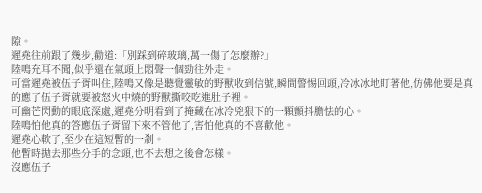隙。
遲堯往前跟了幾步,勸道:「別踩到碎玻璃,萬一傷了怎麼辦?」
陸鳴充耳不聞,似乎還在氣頭上悶聲一個勁往外走。
可當遲堯被伍子胥叫住,陸鳴又像是聽覺靈敏的野獸收到信號,瞬間警惕回頭,冷冰冰地盯著他,仿佛他要是真的應了伍子胥就要被怒火中燒的野獸撕咬吃進肚子裡。
可幽芒閃動的眼底深處,遲堯分明看到了掩藏在冰冷兇狠下的一顆顫抖膽怯的心。
陸鳴怕他真的答應伍子胥留下來不管他了,害怕他真的不喜歡他。
遲堯心軟了,至少在這短暫的一剎。
他暫時拋去那些分手的念頭,也不去想之後會怎樣。
沒應伍子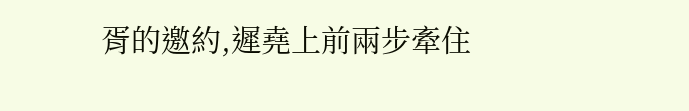胥的邀約,遲堯上前兩步牽住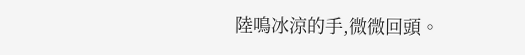陸鳴冰涼的手,微微回頭。